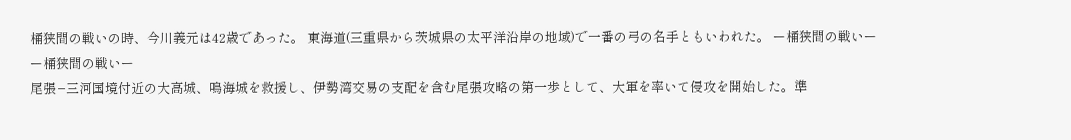桶狭間の戦いの時、今川義元は42歳であった。 東海道(三重県から茨城県の太平洋沿岸の地域)で一番の弓の名手ともいわれた。 ー桶狭間の戦いー
ー桶狭間の戦いー
尾張−三河国境付近の大高城、鳴海城を救援し、伊勢湾交易の支配を含む尾張攻略の第一歩として、大軍を率いて侵攻を開始した。準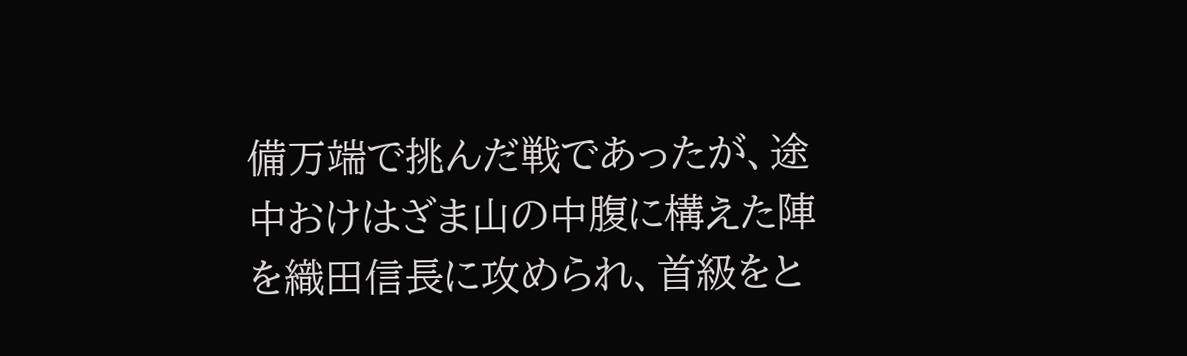備万端で挑んだ戦であったが、途中おけはざま山の中腹に構えた陣を織田信長に攻められ、首級をと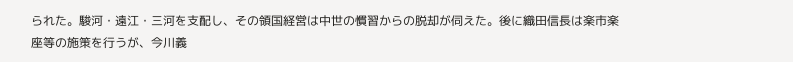られた。駿河・遠江・三河を支配し、その領国経営は中世の慣習からの脱却が伺えた。後に織田信長は楽市楽座等の施策を行うが、今川義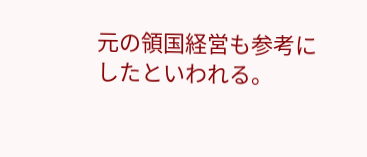元の領国経営も参考にしたといわれる。